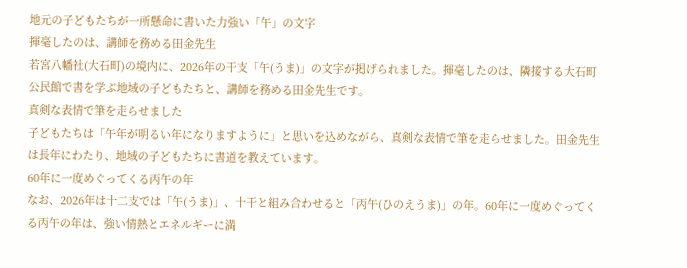地元の子どもたちが一所懸命に書いた力強い「午」の文字
揮毫したのは、講師を務める田金先生
若宮八幡社(大石町)の境内に、2026年の干支「午(うま)」の文字が掲げられました。揮毫したのは、隣接する大石町公民館で書を学ぶ地域の子どもたちと、講師を務める田金先生です。
真剣な表情で筆を走らせました
子どもたちは「午年が明るい年になりますように」と思いを込めながら、真剣な表情で筆を走らせました。田金先生は長年にわたり、地域の子どもたちに書道を教えています。
60年に一度めぐってくる丙午の年
なお、2026年は十二支では「午(うま)」、十干と組み合わせると「丙午(ひのえうま)」の年。60年に一度めぐってくる丙午の年は、強い情熱とエネルギーに満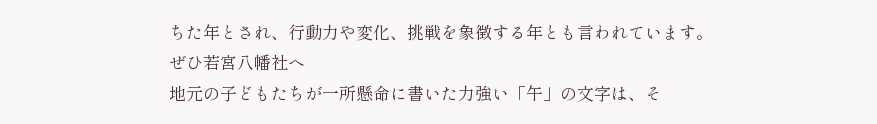ちた年とされ、行動力や変化、挑戦を象徴する年とも言われています。
ぜひ若宮八幡社へ
地元の子どもたちが一所懸命に書いた力強い「午」の文字は、そ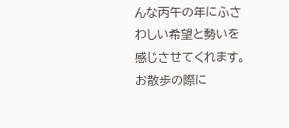んな丙午の年にふさわしい希望と勢いを感じさせてくれます。お散歩の際に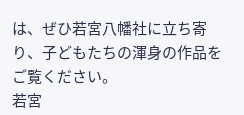は、ぜひ若宮八幡社に立ち寄り、子どもたちの渾身の作品をご覧ください。
若宮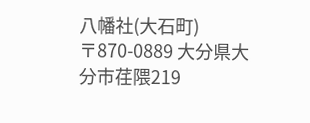八幡社(大石町)
〒870-0889 大分県大分市荏隈219